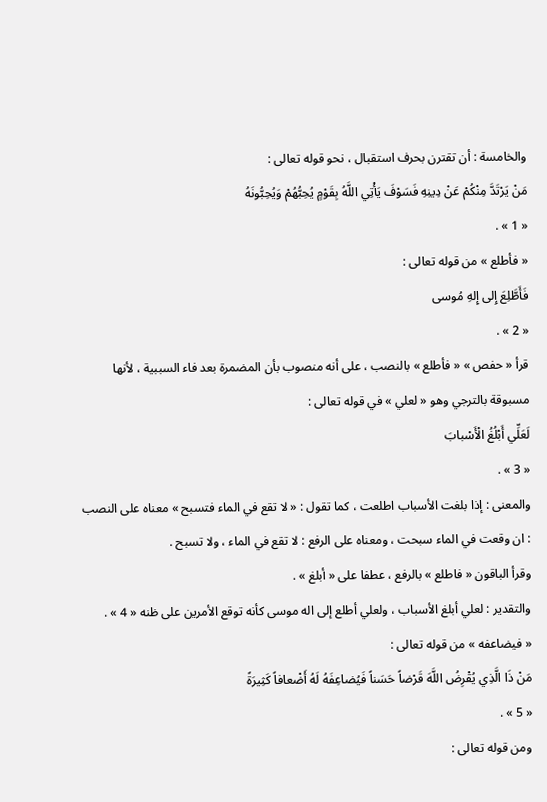والخامسة : أن تقترن بحرف استقبال ، نحو قوله تعالى :
مَنْ يَرْتَدَّ مِنْكُمْ عَنْ دِينِهِ فَسَوْفَ يَأْتِي اللَّهُ بِقَوْمٍ يُحِبُّهُمْ وَيُحِبُّونَهُ
« 1 » .
« فأطلع » من قوله تعالى :
فَأَطَّلِعَ إِلى إِلهِ مُوسى
« 2 » .
قرأ « حفص » « فأطلع » بالنصب ، على أنه منصوب بأن المضمرة بعد فاء السببية ، لأنها مسبوقة بالترجي وهو « لعلي » في قوله تعالى :
لَعَلِّي أَبْلُغُ الْأَسْبابَ
« 3 » .
والمعنى : إذا بلغت الأسباب اطلعت ، كما تقول : « لا تقع في الماء فتسبح » معناه على النصب : ان وقعت في الماء سبحت ، ومعناه على الرفع : لا تقع في الماء ، ولا تسبح .
وقرأ الباقون « فاطلع » بالرفع ، عطفا على « أبلغ » .
والتقدير : لعلي أبلغ الأسباب ، ولعلي أطلع إلى اله موسى كأنه توقع الأمرين على ظنه « 4 » .
« فيضاعفه » من قوله تعالى :
مَنْ ذَا الَّذِي يُقْرِضُ اللَّهَ قَرْضاً حَسَناً فَيُضاعِفَهُ لَهُ أَضْعافاً كَثِيرَةً
« 5 » .
ومن قوله تعالى :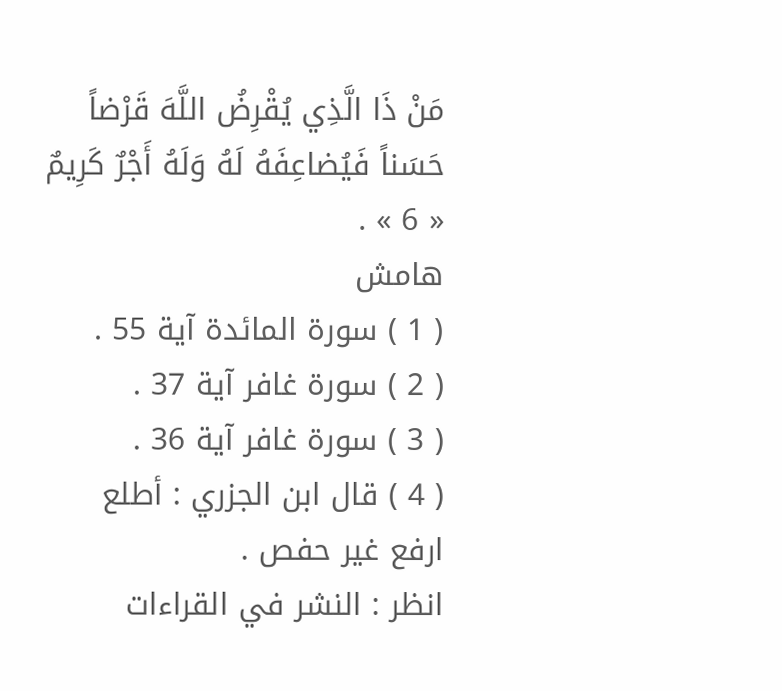مَنْ ذَا الَّذِي يُقْرِضُ اللَّهَ قَرْضاً حَسَناً فَيُضاعِفَهُ لَهُ وَلَهُ أَجْرٌ كَرِيمٌ
« 6 » .
هامش
( 1 ) سورة المائدة آية 55 .
( 2 ) سورة غافر آية 37 .
( 3 ) سورة غافر آية 36 .
( 4 ) قال ابن الجزري : أطلع ارفع غير حفص .
انظر : النشر في القراءات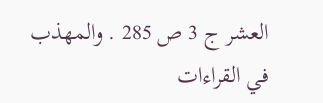العشر ج 3 ص 285 . والمهذب في القراءات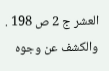العشر ج 2 ص 198 . والكشف عن وجوه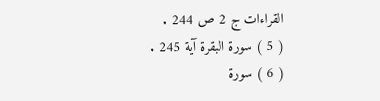القراءات ج 2 ص 244 .
( 5 ) سورة البقرة آية 245 .
( 6 ) سورة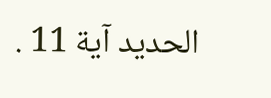الحديد آية 11 .